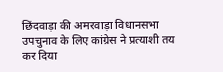छिंदवाड़ा की अमरवाड़ा विधानसभा उपचुनाव के लिए कांग्रेस ने प्रत्याशी तय कर दिया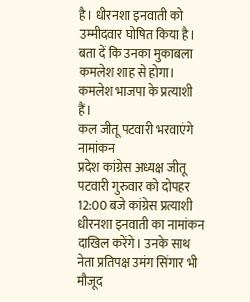है। धीरनशा इनवाती को उम्मीदवार घोषित किया है। बता दें कि उनका मुकाबला कमलेश शाह से होगा। कमलेश भाजपा के प्रत्याशी हैं।
कल जीतू पटवारी भरवाएंगे नामांकन
प्रदेश कांग्रेस अध्यक्ष जीतू पटवारी गुरुवार को दोपहर 12:00 बजे कांग्रेस प्रत्याशी धीरनशा इनवाती का नामांकन दाखिल करेंगे। उनके साथ नेता प्रतिपक्ष उमंग सिंगार भी मौजूद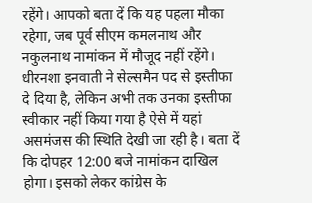रहेंगे। आपको बता दें कि यह पहला मौका रहेगा, जब पूर्व सीएम कमलनाथ और नकुलनाथ नामांकन में मौजूद नहीं रहेंगे। धीरनशा इनवाती ने सेल्समैन पद से इस्तीफा दे दिया है, लेकिन अभी तक उनका इस्तीफा स्वीकार नहीं किया गया है ऐसे में यहां असमंजस की स्थिति देखी जा रही है। बता दें कि दोपहर 12:00 बजे नामांकन दाखिल होगा। इसको लेकर कांग्रेस के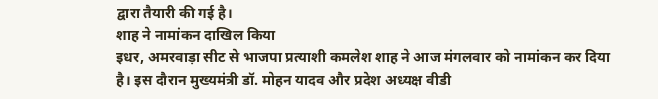द्वारा तैयारी की गई है।
शाह ने नामांकन दाखिल किया
इधर, अमरवाड़ा सीट से भाजपा प्रत्याशी कमलेश शाह ने आज मंगलवार को नामांकन कर दिया है। इस दौरान मुख्यमंत्री डॉ. मोहन यादव और प्रदेश अध्यक्ष वीडी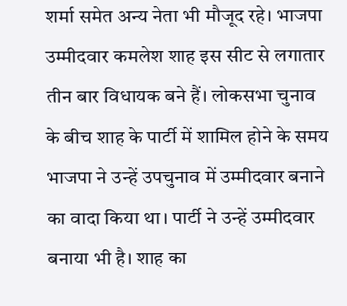शर्मा समेत अन्य नेता भी मौजूद रहे। भाजपा उम्मीदवार कमलेश शाह इस सीट से लगातार तीन बार विधायक बने हैं। लोकसभा चुनाव के बीच शाह के पार्टी में शामिल होने के समय भाजपा ने उन्हें उपचुनाव में उम्मीदवार बनाने का वादा किया था। पार्टी ने उन्हें उम्मीदवार बनाया भी है। शाह का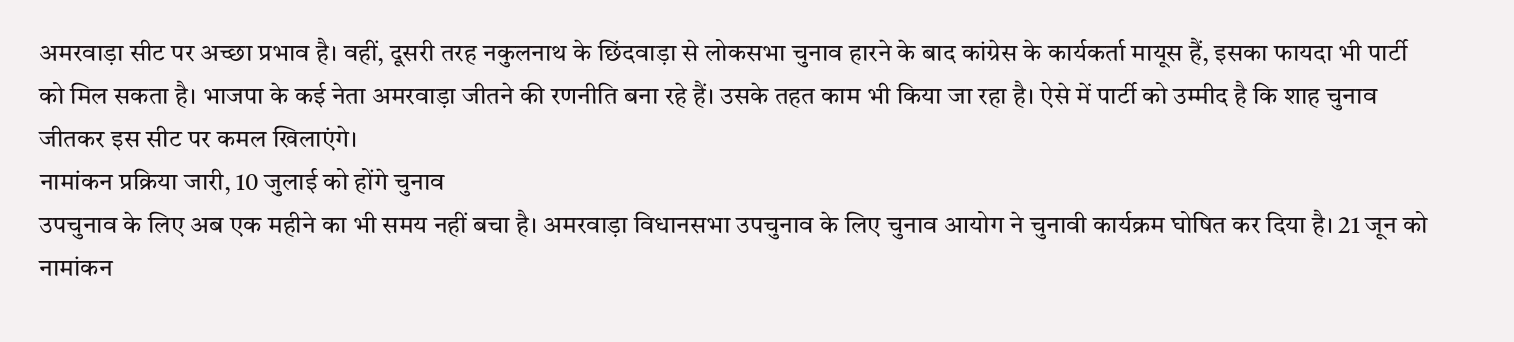अमरवाड़ा सीट पर अच्छा प्रभाव है। वहीं, दूसरी तरह नकुलनाथ के छिंदवाड़ा से लोकसभा चुनाव हारने के बाद कांग्रेस के कार्यकर्ता मायूस हैं, इसका फायदा भी पार्टी को मिल सकता है। भाजपा के कई नेता अमरवाड़ा जीतने की रणनीति बना रहे हैं। उसके तहत काम भी किया जा रहा है। ऐसे में पार्टी को उम्मीद है कि शाह चुनाव जीतकर इस सीट पर कमल खिलाएंगे।
नामांकन प्रक्रिया जारी, 10 जुलाई को होंगे चुनाव
उपचुनाव के लिए अब एक महीने का भी समय नहीं बचा है। अमरवाड़ा विधानसभा उपचुनाव के लिए चुनाव आयोग ने चुनावी कार्यक्रम घोषित कर दिया है। 21 जून को नामांकन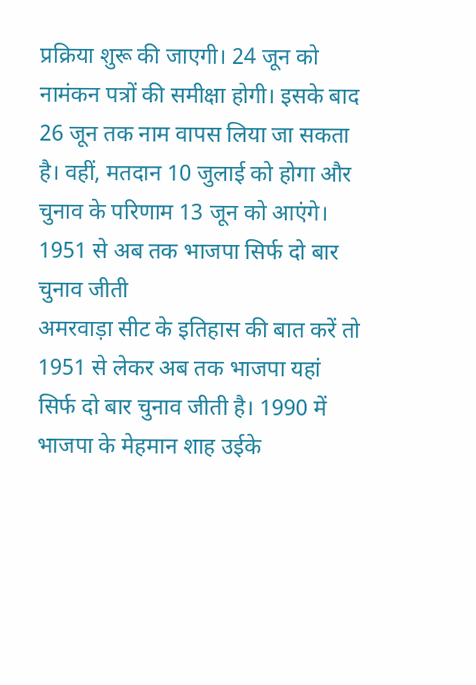प्रक्रिया शुरू की जाएगी। 24 जून को नामंकन पत्रों की समीक्षा होगी। इसके बाद 26 जून तक नाम वापस लिया जा सकता है। वहीं, मतदान 10 जुलाई को होगा और चुनाव के परिणाम 13 जून को आएंगे।
1951 से अब तक भाजपा सिर्फ दो बार चुनाव जीती
अमरवाड़ा सीट के इतिहास की बात करें तो 1951 से लेकर अब तक भाजपा यहां सिर्फ दो बार चुनाव जीती है। 1990 में भाजपा के मेहमान शाह उईके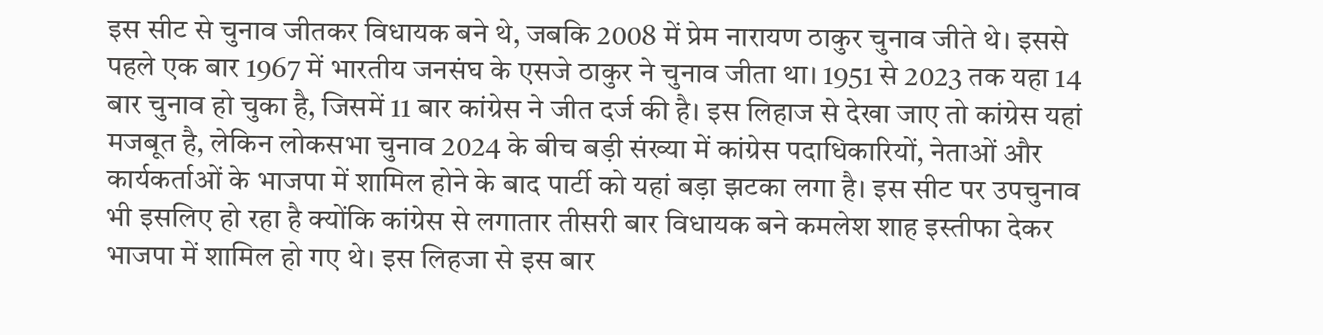इस सीट से चुनाव जीतकर विधायक बने थे, जबकि 2008 में प्रेम नारायण ठाकुर चुनाव जीते थे। इससे पहले एक बार 1967 में भारतीय जनसंघ के एसजे ठाकुर ने चुनाव जीता था। 1951 से 2023 तक यहा 14 बार चुनाव हो चुका है, जिसमें 11 बार कांग्रेस ने जीत दर्ज की है। इस लिहाज से देखा जाए तो कांग्रेस यहां मजबूत है, लेकिन लोकसभा चुनाव 2024 के बीच बड़ी संख्या में कांग्रेस पदाधिकारियों, नेताओं और कार्यकर्ताओं के भाजपा में शामिल होने के बाद पार्टी को यहां बड़ा झटका लगा है। इस सीट पर उपचुनाव भी इसलिए हो रहा है क्योंकि कांग्रेस से लगातार तीसरी बार विधायक बने कमलेश शाह इस्तीफा देकर भाजपा में शामिल हो गए थे। इस लिहजा से इस बार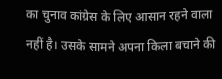का चुनाव कांग्रेस के लिए आसान रहने वाला नहीं है। उसके सामने अपना किला बचाने की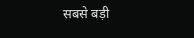सबसे बड़ी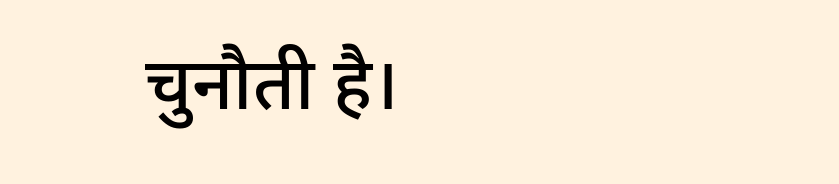चुनौती है।